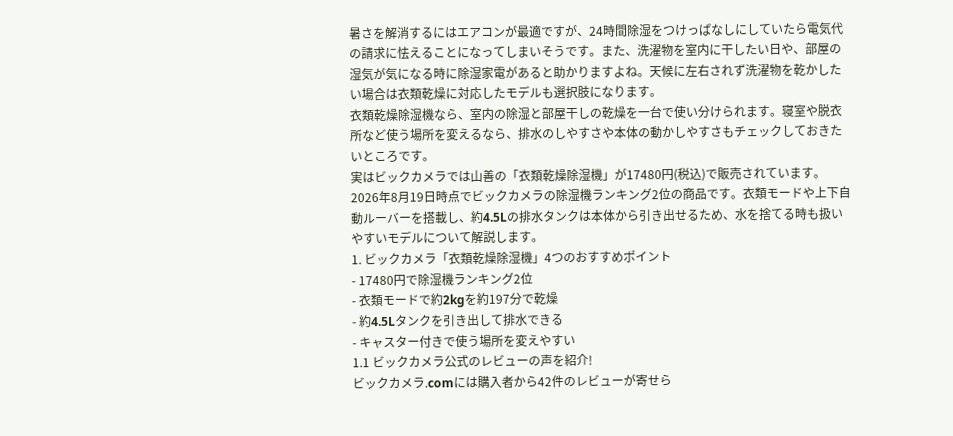暑さを解消するにはエアコンが最適ですが、24時間除湿をつけっぱなしにしていたら電気代の請求に怯えることになってしまいそうです。また、洗濯物を室内に干したい日や、部屋の湿気が気になる時に除湿家電があると助かりますよね。天候に左右されず洗濯物を乾かしたい場合は衣類乾燥に対応したモデルも選択肢になります。
衣類乾燥除湿機なら、室内の除湿と部屋干しの乾燥を一台で使い分けられます。寝室や脱衣所など使う場所を変えるなら、排水のしやすさや本体の動かしやすさもチェックしておきたいところです。
実はビックカメラでは山善の「衣類乾燥除湿機」が17480円(税込)で販売されています。2026年8月19日時点でビックカメラの除湿機ランキング2位の商品です。衣類モードや上下自動ルーバーを搭載し、約4.5Lの排水タンクは本体から引き出せるため、水を捨てる時も扱いやすいモデルについて解説します。
1. ビックカメラ「衣類乾燥除湿機」4つのおすすめポイント
- 17480円で除湿機ランキング2位
- 衣類モードで約2kgを約197分で乾燥
- 約4.5Lタンクを引き出して排水できる
- キャスター付きで使う場所を変えやすい
1.1 ビックカメラ公式のレビューの声を紹介!
ビックカメラ.comには購入者から42件のレビューが寄せら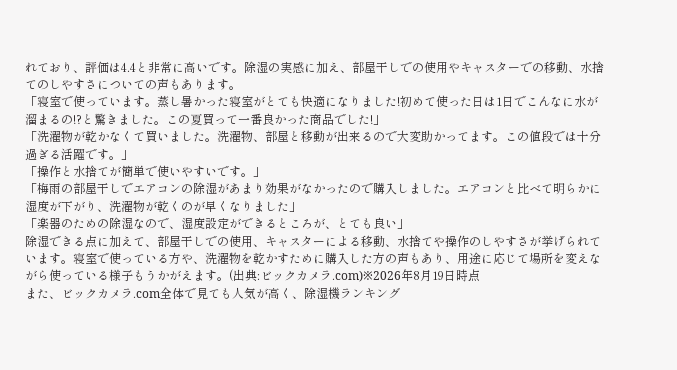れており、評価は4.4と非常に高いです。除湿の実感に加え、部屋干しでの使用やキャスターでの移動、水捨てのしやすさについての声もあります。
「寝室で使っています。蒸し暑かった寝室がとても快適になりました!初めて使った日は1日でこんなに水が溜まるの!?と驚きました。この夏買って一番良かった商品でした!」
「洗濯物が乾かなくて買いました。洗濯物、部屋と移動が出来るので大変助かってます。この値段では十分過ぎる活躍です。」
「操作と水捨てが簡単で使いやすいです。」
「梅雨の部屋干しでエアコンの除湿があまり効果がなかったので購入しました。エアコンと比べて明らかに湿度が下がり、洗濯物が乾くのが早くなりました」
「楽器のための除湿なので、湿度設定ができるところが、とても良い」
除湿できる点に加えて、部屋干しでの使用、キャスターによる移動、水捨てや操作のしやすさが挙げられています。寝室で使っている方や、洗濯物を乾かすために購入した方の声もあり、用途に応じて場所を変えながら使っている様子もうかがえます。(出典:ビックカメラ.com)※2026年8月19日時点
また、ビックカメラ.com全体で見ても人気が高く、除湿機ランキング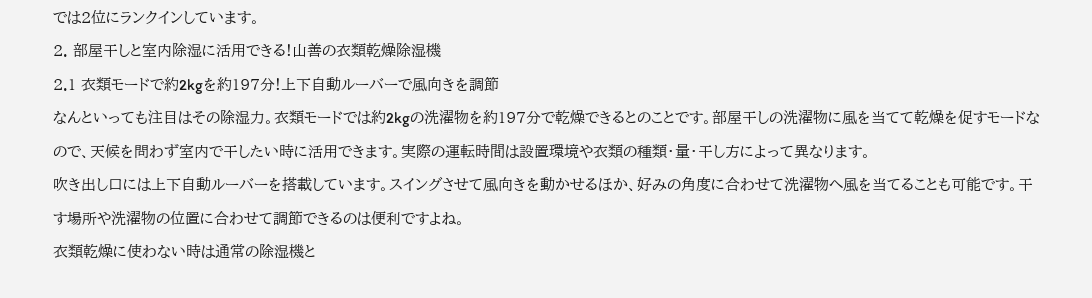では2位にランクインしています。
2. 部屋干しと室内除湿に活用できる!山善の衣類乾燥除湿機
2.1 衣類モードで約2kgを約197分!上下自動ルーバーで風向きを調節
なんといっても注目はその除湿力。衣類モードでは約2kgの洗濯物を約197分で乾燥できるとのことです。部屋干しの洗濯物に風を当てて乾燥を促すモードなので、天候を問わず室内で干したい時に活用できます。実際の運転時間は設置環境や衣類の種類・量・干し方によって異なります。
吹き出し口には上下自動ルーバーを搭載しています。スイングさせて風向きを動かせるほか、好みの角度に合わせて洗濯物へ風を当てることも可能です。干す場所や洗濯物の位置に合わせて調節できるのは便利ですよね。
衣類乾燥に使わない時は通常の除湿機と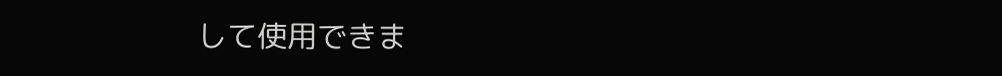して使用できま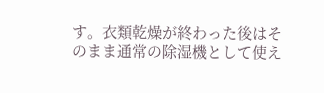す。衣類乾燥が終わった後はそのまま通常の除湿機として使え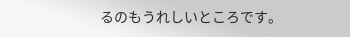るのもうれしいところです。